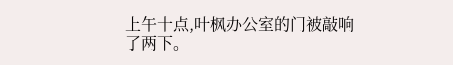上午十点,叶枫办公室的门被敲响了两下。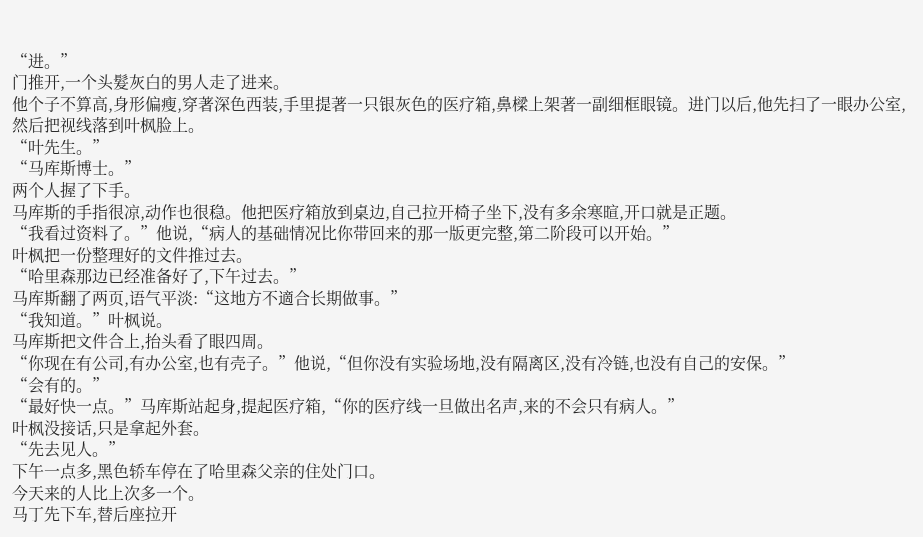“进。”
门推开,一个头髮灰白的男人走了进来。
他个子不算高,身形偏瘦,穿著深色西装,手里提著一只银灰色的医疗箱,鼻樑上架著一副细框眼镜。进门以后,他先扫了一眼办公室,然后把视线落到叶枫脸上。
“叶先生。”
“马库斯博士。”
两个人握了下手。
马库斯的手指很凉,动作也很稳。他把医疗箱放到桌边,自己拉开椅子坐下,没有多余寒暄,开口就是正题。
“我看过资料了。”他说,“病人的基础情况比你带回来的那一版更完整,第二阶段可以开始。”
叶枫把一份整理好的文件推过去。
“哈里森那边已经准备好了,下午过去。”
马库斯翻了两页,语气平淡:“这地方不適合长期做事。”
“我知道。”叶枫说。
马库斯把文件合上,抬头看了眼四周。
“你现在有公司,有办公室,也有壳子。”他说,“但你没有实验场地,没有隔离区,没有冷链,也没有自己的安保。”
“会有的。”
“最好快一点。”马库斯站起身,提起医疗箱,“你的医疗线一旦做出名声,来的不会只有病人。”
叶枫没接话,只是拿起外套。
“先去见人。”
下午一点多,黑色轿车停在了哈里森父亲的住处门口。
今天来的人比上次多一个。
马丁先下车,替后座拉开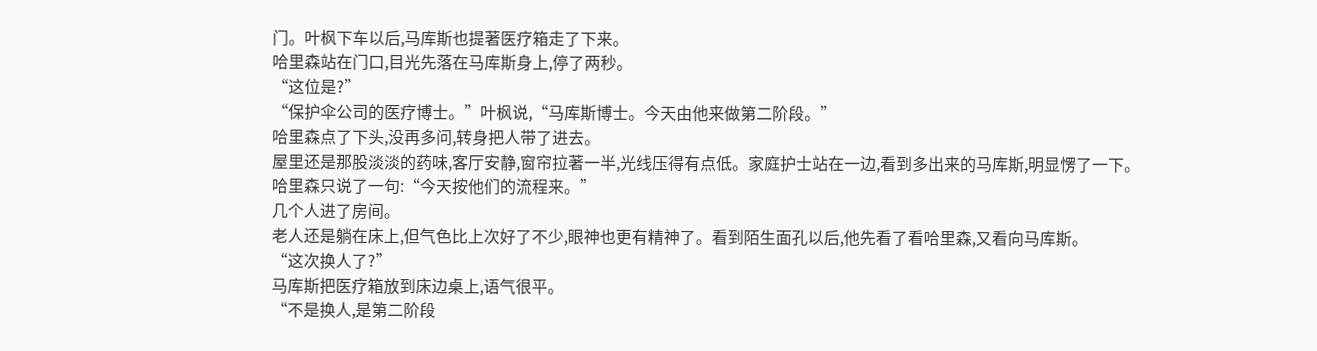门。叶枫下车以后,马库斯也提著医疗箱走了下来。
哈里森站在门口,目光先落在马库斯身上,停了两秒。
“这位是?”
“保护伞公司的医疗博士。”叶枫说,“马库斯博士。今天由他来做第二阶段。”
哈里森点了下头,没再多问,转身把人带了进去。
屋里还是那股淡淡的药味,客厅安静,窗帘拉著一半,光线压得有点低。家庭护士站在一边,看到多出来的马库斯,明显愣了一下。
哈里森只说了一句:“今天按他们的流程来。”
几个人进了房间。
老人还是躺在床上,但气色比上次好了不少,眼神也更有精神了。看到陌生面孔以后,他先看了看哈里森,又看向马库斯。
“这次换人了?”
马库斯把医疗箱放到床边桌上,语气很平。
“不是换人,是第二阶段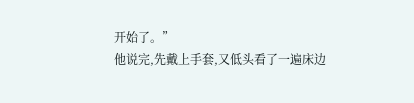开始了。”
他说完,先戴上手套,又低头看了一遍床边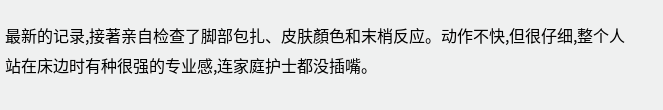最新的记录,接著亲自检查了脚部包扎、皮肤顏色和末梢反应。动作不快,但很仔细,整个人站在床边时有种很强的专业感,连家庭护士都没插嘴。